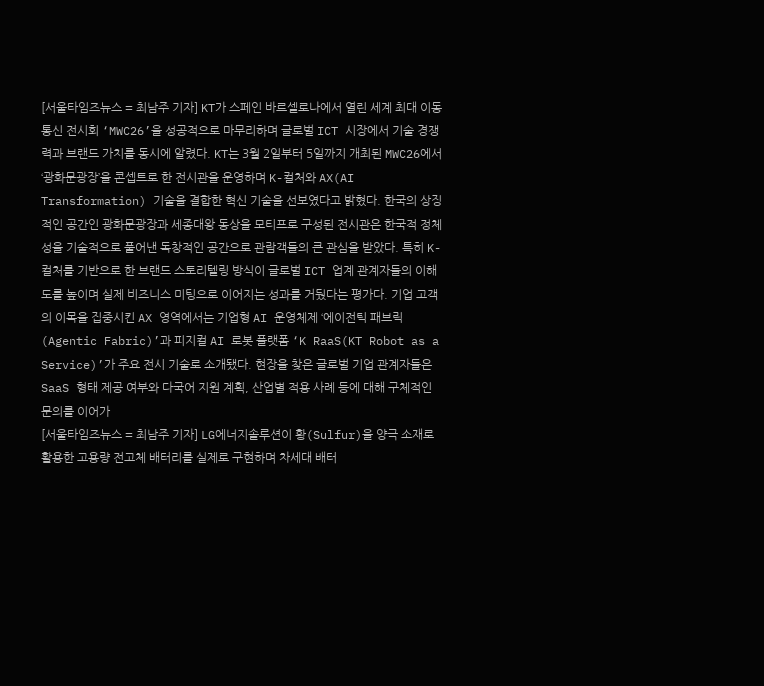[서울타임즈뉴스 = 최남주 기자] KT가 스페인 바르셀로나에서 열린 세계 최대 이동통신 전시회 ‘MWC26’을 성공적으로 마무리하며 글로벌 ICT 시장에서 기술 경쟁력과 브랜드 가치를 동시에 알렸다. KT는 3월 2일부터 5일까지 개최된 MWC26에서 ‘광화문광장’을 콘셉트로 한 전시관을 운영하며 K-컬처와 AX(AI Transformation) 기술을 결합한 혁신 기술을 선보였다고 밝혔다. 한국의 상징적인 공간인 광화문광장과 세종대왕 동상을 모티프로 구성된 전시관은 한국적 정체성을 기술적으로 풀어낸 독창적인 공간으로 관람객들의 큰 관심을 받았다. 특히 K-컬처를 기반으로 한 브랜드 스토리텔링 방식이 글로벌 ICT 업계 관계자들의 이해도를 높이며 실제 비즈니스 미팅으로 이어지는 성과를 거뒀다는 평가다. 기업 고객의 이목을 집중시킨 AX 영역에서는 기업형 AI 운영체제 ‘에이전틱 패브릭(Agentic Fabric)’과 피지컬 AI 로봇 플랫폼 ‘K RaaS(KT Robot as a Service)’가 주요 전시 기술로 소개됐다. 현장을 찾은 글로벌 기업 관계자들은 SaaS 형태 제공 여부와 다국어 지원 계획, 산업별 적용 사례 등에 대해 구체적인 문의를 이어가
[서울타임즈뉴스 = 최남주 기자] LG에너지솔루션이 황(Sulfur)을 양극 소재로 활용한 고용량 전고체 배터리를 실제로 구현하며 차세대 배터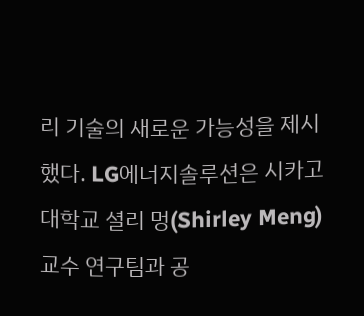리 기술의 새로운 가능성을 제시했다. LG에너지솔루션은 시카고대학교 셜리 멍(Shirley Meng) 교수 연구팀과 공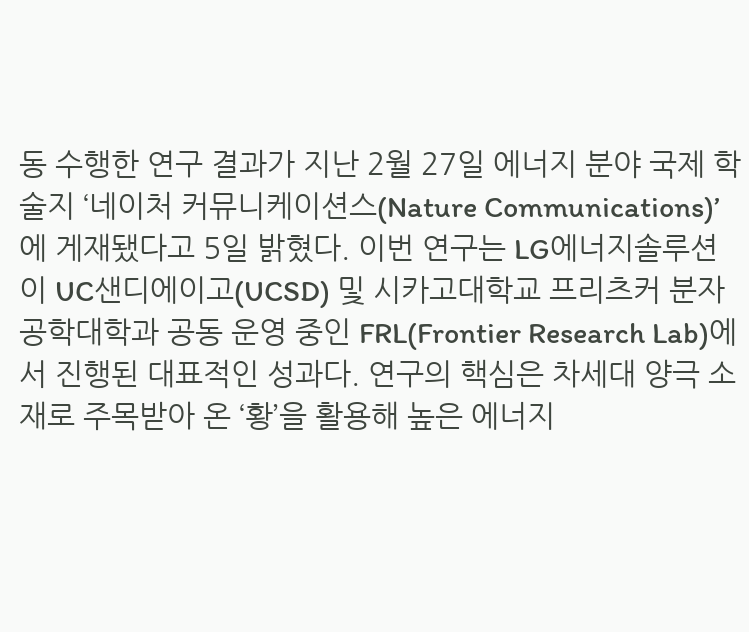동 수행한 연구 결과가 지난 2월 27일 에너지 분야 국제 학술지 ‘네이처 커뮤니케이션스(Nature Communications)’에 게재됐다고 5일 밝혔다. 이번 연구는 LG에너지솔루션이 UC샌디에이고(UCSD) 및 시카고대학교 프리츠커 분자공학대학과 공동 운영 중인 FRL(Frontier Research Lab)에서 진행된 대표적인 성과다. 연구의 핵심은 차세대 양극 소재로 주목받아 온 ‘황’을 활용해 높은 에너지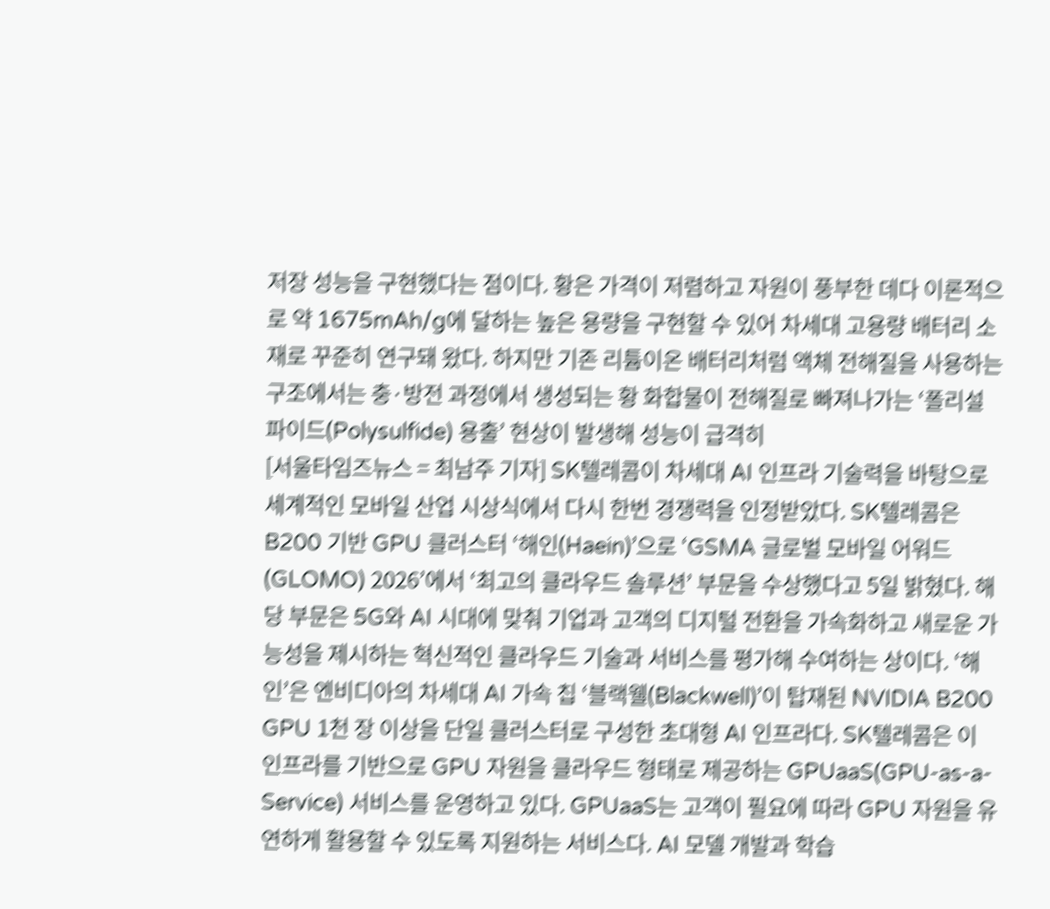저장 성능을 구현했다는 점이다. 황은 가격이 저렴하고 자원이 풍부한 데다 이론적으로 약 1675mAh/g에 달하는 높은 용량을 구현할 수 있어 차세대 고용량 배터리 소재로 꾸준히 연구돼 왔다. 하지만 기존 리튬이온 배터리처럼 액체 전해질을 사용하는 구조에서는 충·방전 과정에서 생성되는 황 화합물이 전해질로 빠져나가는 ‘폴리설파이드(Polysulfide) 용출’ 현상이 발생해 성능이 급격히
[서울타임즈뉴스 = 최남주 기자] SK텔레콤이 차세대 AI 인프라 기술력을 바탕으로 세계적인 모바일 산업 시상식에서 다시 한번 경쟁력을 인정받았다. SK텔레콤은 B200 기반 GPU 클러스터 ‘해인(Haein)’으로 ‘GSMA 글로벌 모바일 어워드(GLOMO) 2026’에서 ‘최고의 클라우드 솔루션’ 부문을 수상했다고 5일 밝혔다. 해당 부문은 5G와 AI 시대에 맞춰 기업과 고객의 디지털 전환을 가속화하고 새로운 가능성을 제시하는 혁신적인 클라우드 기술과 서비스를 평가해 수여하는 상이다. ‘해인’은 엔비디아의 차세대 AI 가속 칩 ‘블랙웰(Blackwell)’이 탑재된 NVIDIA B200 GPU 1천 장 이상을 단일 클러스터로 구성한 초대형 AI 인프라다. SK텔레콤은 이 인프라를 기반으로 GPU 자원을 클라우드 형태로 제공하는 GPUaaS(GPU-as-a-Service) 서비스를 운영하고 있다. GPUaaS는 고객이 필요에 따라 GPU 자원을 유연하게 활용할 수 있도록 지원하는 서비스다. AI 모델 개발과 학습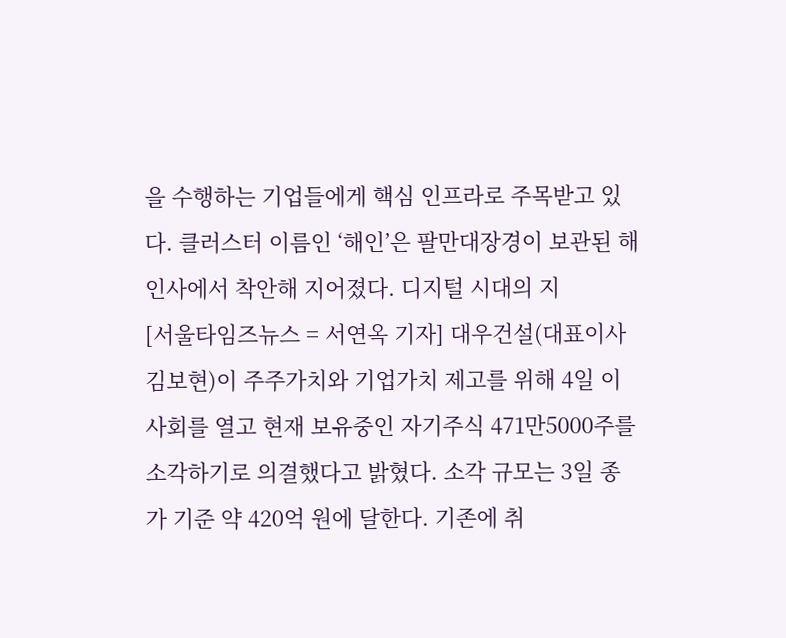을 수행하는 기업들에게 핵심 인프라로 주목받고 있다. 클러스터 이름인 ‘해인’은 팔만대장경이 보관된 해인사에서 착안해 지어졌다. 디지털 시대의 지
[서울타임즈뉴스 = 서연옥 기자] 대우건설(대표이사 김보현)이 주주가치와 기업가치 제고를 위해 4일 이사회를 열고 현재 보유중인 자기주식 471만5000주를 소각하기로 의결했다고 밝혔다. 소각 규모는 3일 종가 기준 약 420억 원에 달한다. 기존에 취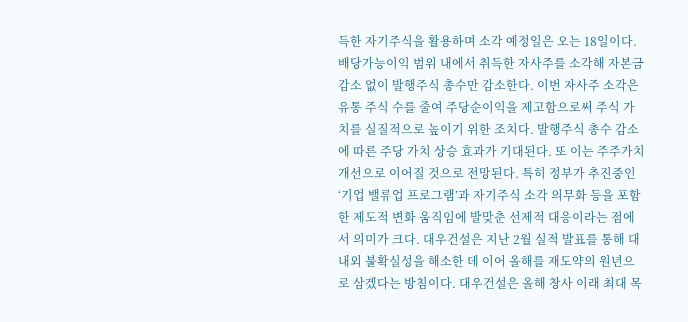득한 자기주식을 활용하며 소각 예정일은 오는 18일이다. 배당가능이익 범위 내에서 취득한 자사주를 소각해 자본금 감소 없이 발행주식 총수만 감소한다. 이번 자사주 소각은 유통 주식 수를 줄여 주당순이익을 제고함으로써 주식 가치를 실질적으로 높이기 위한 조치다. 발행주식 총수 감소에 따른 주당 가치 상승 효과가 기대된다. 또 이는 주주가치 개선으로 이어질 것으로 전망된다. 특히 정부가 추진중인 ‘기업 밸류업 프로그램’과 자기주식 소각 의무화 등을 포함한 제도적 변화 움직임에 발맞춘 선제적 대응이라는 점에서 의미가 크다. 대우건설은 지난 2월 실적 발표를 통해 대내외 불확실성을 해소한 데 이어 올해를 재도약의 원년으로 삼겠다는 방침이다. 대우건설은 올해 창사 이래 최대 목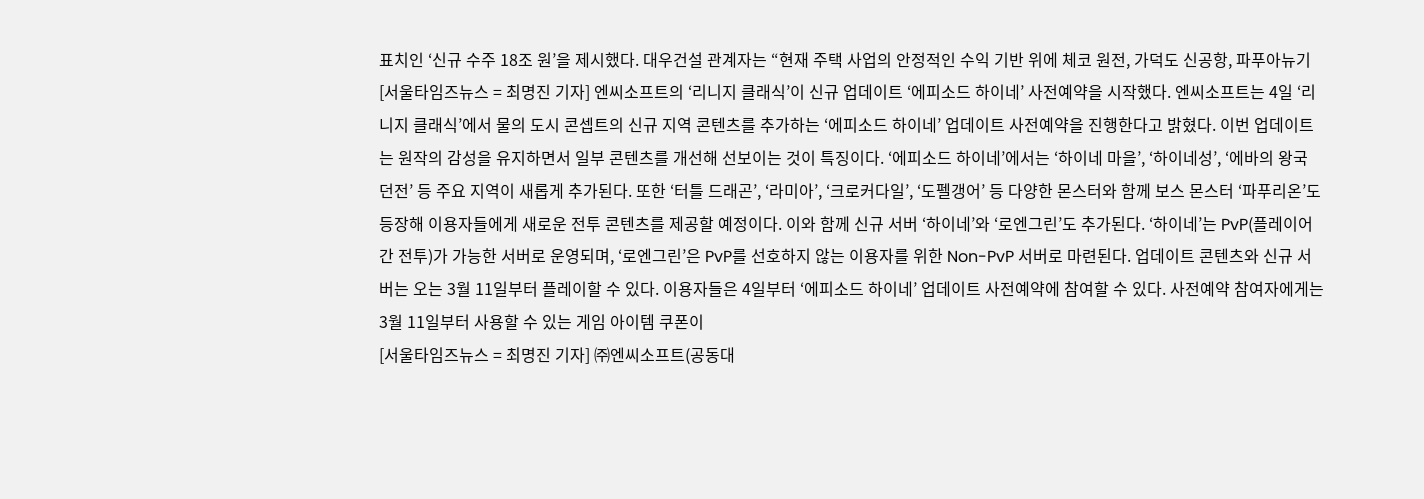표치인 ‘신규 수주 18조 원’을 제시했다. 대우건설 관계자는 “현재 주택 사업의 안정적인 수익 기반 위에 체코 원전, 가덕도 신공항, 파푸아뉴기
[서울타임즈뉴스 = 최명진 기자] 엔씨소프트의 ‘리니지 클래식’이 신규 업데이트 ‘에피소드 하이네’ 사전예약을 시작했다. 엔씨소프트는 4일 ‘리니지 클래식’에서 물의 도시 콘셉트의 신규 지역 콘텐츠를 추가하는 ‘에피소드 하이네’ 업데이트 사전예약을 진행한다고 밝혔다. 이번 업데이트는 원작의 감성을 유지하면서 일부 콘텐츠를 개선해 선보이는 것이 특징이다. ‘에피소드 하이네’에서는 ‘하이네 마을’, ‘하이네성’, ‘에바의 왕국 던전’ 등 주요 지역이 새롭게 추가된다. 또한 ‘터틀 드래곤’, ‘라미아’, ‘크로커다일’, ‘도펠갱어’ 등 다양한 몬스터와 함께 보스 몬스터 ‘파푸리온’도 등장해 이용자들에게 새로운 전투 콘텐츠를 제공할 예정이다. 이와 함께 신규 서버 ‘하이네’와 ‘로엔그린’도 추가된다. ‘하이네’는 PvP(플레이어 간 전투)가 가능한 서버로 운영되며, ‘로엔그린’은 PvP를 선호하지 않는 이용자를 위한 Non-PvP 서버로 마련된다. 업데이트 콘텐츠와 신규 서버는 오는 3월 11일부터 플레이할 수 있다. 이용자들은 4일부터 ‘에피소드 하이네’ 업데이트 사전예약에 참여할 수 있다. 사전예약 참여자에게는 3월 11일부터 사용할 수 있는 게임 아이템 쿠폰이
[서울타임즈뉴스 = 최명진 기자] ㈜엔씨소프트(공동대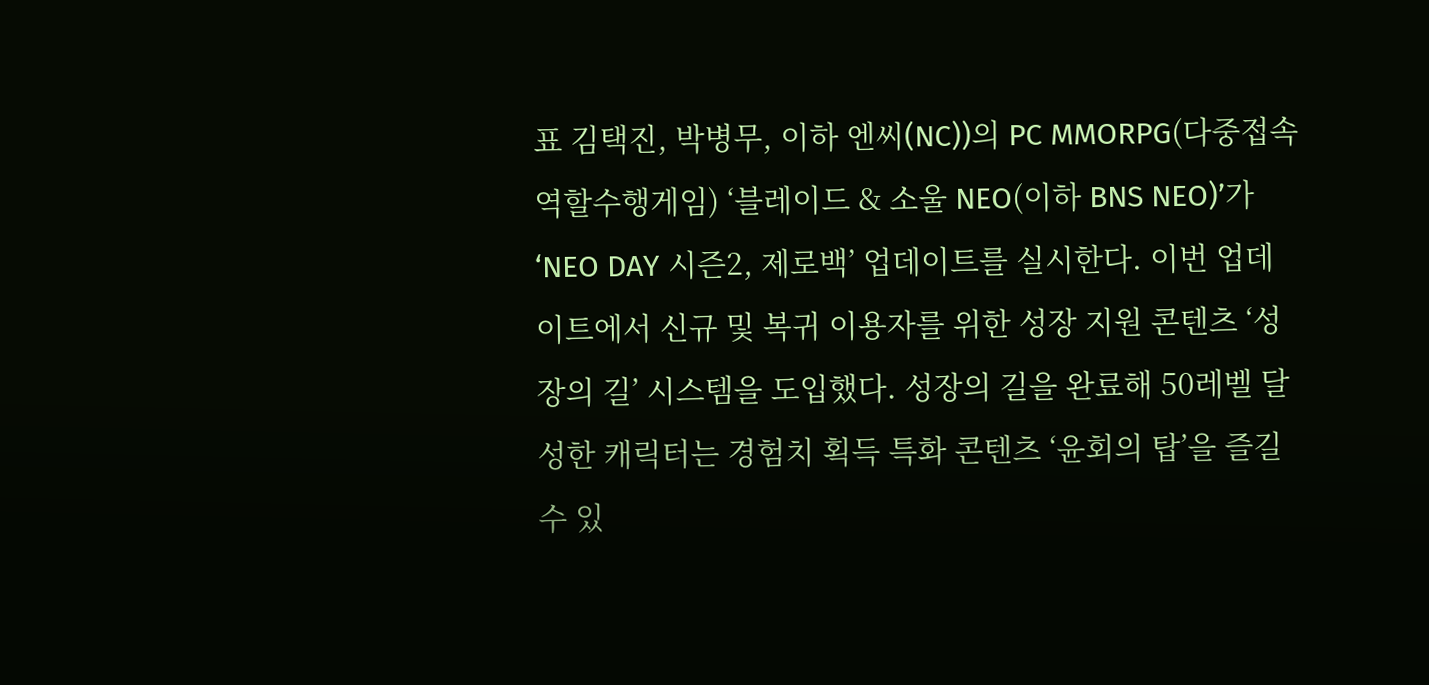표 김택진, 박병무, 이하 엔씨(NC))의 PC MMORPG(다중접속역할수행게임) ‘블레이드 & 소울 NEO(이하 BNS NEO)’가 ‘NEO DAY 시즌2, 제로백’ 업데이트를 실시한다. 이번 업데이트에서 신규 및 복귀 이용자를 위한 성장 지원 콘텐츠 ‘성장의 길’ 시스템을 도입했다. 성장의 길을 완료해 50레벨 달성한 캐릭터는 경험치 획득 특화 콘텐츠 ‘윤회의 탑’을 즐길 수 있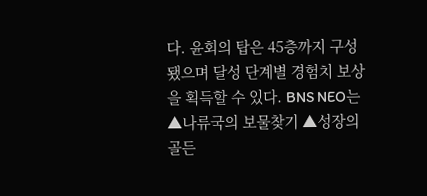다. 윤회의 탑은 45층까지 구성됐으며 달성 단계별 경험치 보상을 획득할 수 있다. BNS NEO는 ▲나류국의 보물찾기 ▲성장의 골든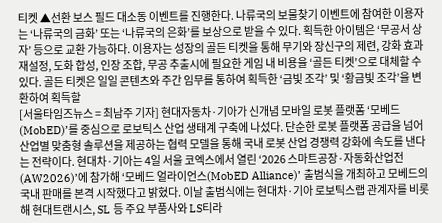티켓 ▲선환 보스 필드 대소동 이벤트를 진행한다. 나류국의 보물찾기 이벤트에 참여한 이용자는 ‘나류국의 금화’ 또는 ‘나류국의 은화’를 보상으로 받을 수 있다. 획득한 아이템은 ‘무공서 상자’ 등으로 교환 가능하다. 이용자는 성장의 골든 티켓을 통해 무기와 장신구의 제련, 강화 효과 재설정, 도화 합성, 인장 조합, 무공 추출시에 필요한 게임 내 비용을 ‘골든 티켓’으로 대체할 수 있다. 골든 티켓은 일일 콘텐츠와 주간 임무를 통하여 획득한 ‘금빛 조각’ 및 ‘황금빛 조각’을 변환하여 획득할
[서울타임즈뉴스 = 최남주 기자] 현대자동차·기아가 신개념 모바일 로봇 플랫폼 ‘모베드(MobED)’를 중심으로 로보틱스 산업 생태계 구축에 나섰다. 단순한 로봇 플랫폼 공급을 넘어 산업별 맞춤형 솔루션을 제공하는 협력 모델을 통해 국내 로봇 산업 경쟁력 강화에 속도를 낸다는 전략이다. 현대차·기아는 4일 서울 코엑스에서 열린 ‘2026 스마트공장·자동화산업전(AW2026)’에 참가해 ‘모베드 얼라이언스(MobED Alliance)’ 출범식을 개최하고 모베드의 국내 판매를 본격 시작했다고 밝혔다. 이날 출범식에는 현대차·기아 로보틱스랩 관계자를 비롯해 현대트랜시스, SL 등 주요 부품사와 LS티라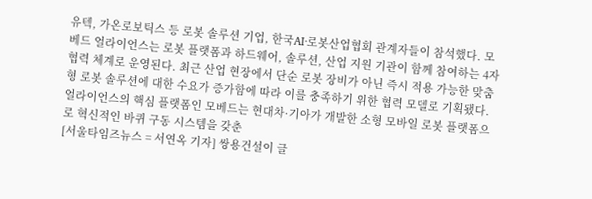유텍, 가온로보틱스 등 로봇 솔루션 기업, 한국AI·로봇산업협회 관계자들이 참석했다. 모베드 얼라이언스는 로봇 플랫폼과 하드웨어, 솔루션, 산업 지원 기관이 함께 참여하는 4자 협력 체계로 운영된다. 최근 산업 현장에서 단순 로봇 장비가 아닌 즉시 적용 가능한 맞춤형 로봇 솔루션에 대한 수요가 증가함에 따라 이를 충족하기 위한 협력 모델로 기획됐다. 얼라이언스의 핵심 플랫폼인 모베드는 현대차·기아가 개발한 소형 모바일 로봇 플랫폼으로 혁신적인 바퀴 구동 시스템을 갖춘
[서울타임즈뉴스 = 서연옥 기자] 쌍용건설이 글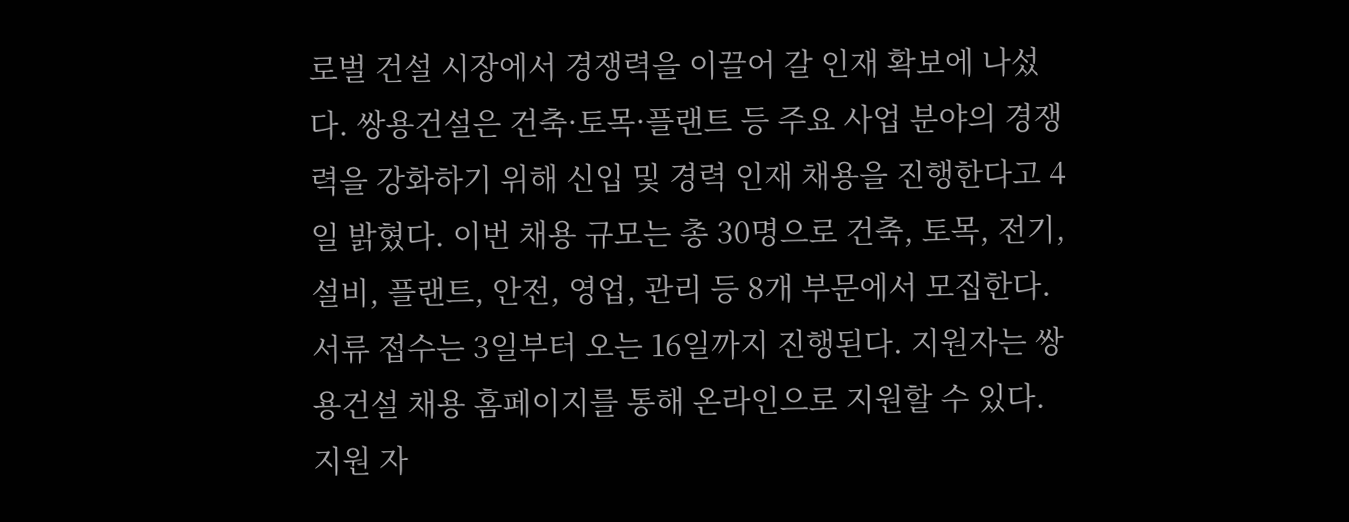로벌 건설 시장에서 경쟁력을 이끌어 갈 인재 확보에 나섰다. 쌍용건설은 건축·토목·플랜트 등 주요 사업 분야의 경쟁력을 강화하기 위해 신입 및 경력 인재 채용을 진행한다고 4일 밝혔다. 이번 채용 규모는 총 30명으로 건축, 토목, 전기, 설비, 플랜트, 안전, 영업, 관리 등 8개 부문에서 모집한다. 서류 접수는 3일부터 오는 16일까지 진행된다. 지원자는 쌍용건설 채용 홈페이지를 통해 온라인으로 지원할 수 있다. 지원 자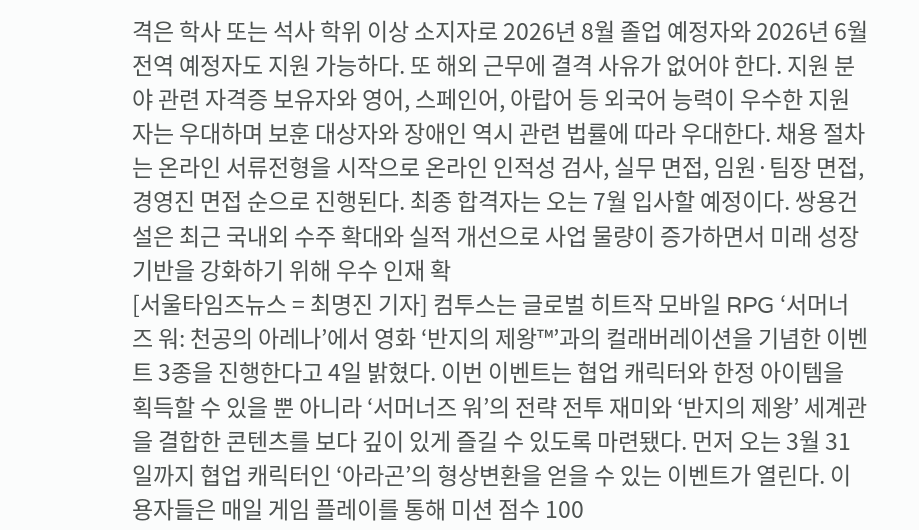격은 학사 또는 석사 학위 이상 소지자로 2026년 8월 졸업 예정자와 2026년 6월 전역 예정자도 지원 가능하다. 또 해외 근무에 결격 사유가 없어야 한다. 지원 분야 관련 자격증 보유자와 영어, 스페인어, 아랍어 등 외국어 능력이 우수한 지원자는 우대하며 보훈 대상자와 장애인 역시 관련 법률에 따라 우대한다. 채용 절차는 온라인 서류전형을 시작으로 온라인 인적성 검사, 실무 면접, 임원·팀장 면접, 경영진 면접 순으로 진행된다. 최종 합격자는 오는 7월 입사할 예정이다. 쌍용건설은 최근 국내외 수주 확대와 실적 개선으로 사업 물량이 증가하면서 미래 성장 기반을 강화하기 위해 우수 인재 확
[서울타임즈뉴스 = 최명진 기자] 컴투스는 글로벌 히트작 모바일 RPG ‘서머너즈 워: 천공의 아레나’에서 영화 ‘반지의 제왕™’과의 컬래버레이션을 기념한 이벤트 3종을 진행한다고 4일 밝혔다. 이번 이벤트는 협업 캐릭터와 한정 아이템을 획득할 수 있을 뿐 아니라 ‘서머너즈 워’의 전략 전투 재미와 ‘반지의 제왕’ 세계관을 결합한 콘텐츠를 보다 깊이 있게 즐길 수 있도록 마련됐다. 먼저 오는 3월 31일까지 협업 캐릭터인 ‘아라곤’의 형상변환을 얻을 수 있는 이벤트가 열린다. 이용자들은 매일 게임 플레이를 통해 미션 점수 100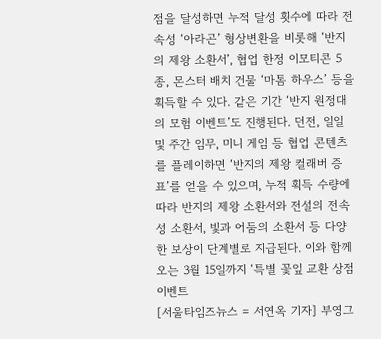점을 달성하면 누적 달성 횟수에 따라 전 속성 ‘아라곤’ 형상변환을 비롯해 ‘반지의 제왕 소환서’, 협업 한정 이모티콘 5종, 몬스터 배치 건물 ‘마톰 하우스’ 등을 획득할 수 있다. 같은 기간 ‘반지 원정대의 모험 이벤트’도 진행된다. 던전, 일일 및 주간 임무, 미니 게임 등 협업 콘텐츠를 플레이하면 ‘반지의 제왕 컬래버 증표’를 얻을 수 있으며, 누적 획득 수량에 따라 반지의 제왕 소환서와 전설의 전속성 소환서, 빛과 어둠의 소환서 등 다양한 보상이 단계별로 지급된다. 이와 함께 오는 3월 15일까지 ‘특별 꽃잎 교환 상점 이벤트
[서울타임즈뉴스 = 서연옥 기자] 부영그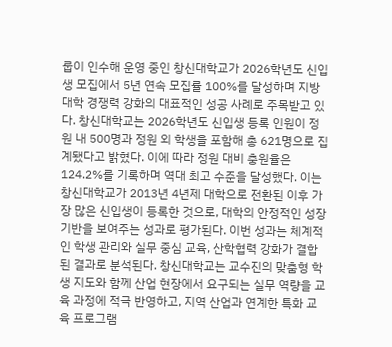룹이 인수해 운영 중인 창신대학교가 2026학년도 신입생 모집에서 5년 연속 모집률 100%를 달성하며 지방대학 경쟁력 강화의 대표적인 성공 사례로 주목받고 있다. 창신대학교는 2026학년도 신입생 등록 인원이 정원 내 500명과 정원 외 학생을 포함해 총 621명으로 집계됐다고 밝혔다. 이에 따라 정원 대비 충원율은 124.2%를 기록하며 역대 최고 수준을 달성했다. 이는 창신대학교가 2013년 4년제 대학으로 전환된 이후 가장 많은 신입생이 등록한 것으로, 대학의 안정적인 성장 기반을 보여주는 성과로 평가된다. 이번 성과는 체계적인 학생 관리와 실무 중심 교육, 산학협력 강화가 결합된 결과로 분석된다. 창신대학교는 교수진의 맞춤형 학생 지도와 함께 산업 현장에서 요구되는 실무 역량을 교육 과정에 적극 반영하고, 지역 산업과 연계한 특화 교육 프로그램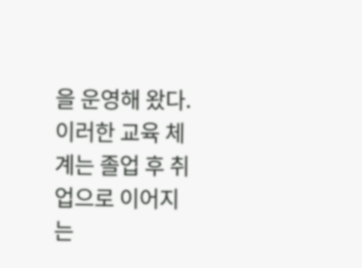을 운영해 왔다. 이러한 교육 체계는 졸업 후 취업으로 이어지는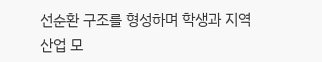선순환 구조를 형성하며 학생과 지역 산업 모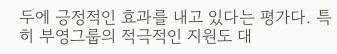두에 긍정적인 효과를 내고 있다는 평가다. 특히 부영그룹의 적극적인 지원도 대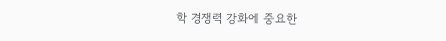학 경쟁력 강화에 중요한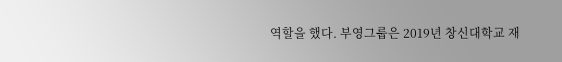역할을 했다. 부영그룹은 2019년 창신대학교 재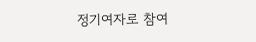정기여자로 참여